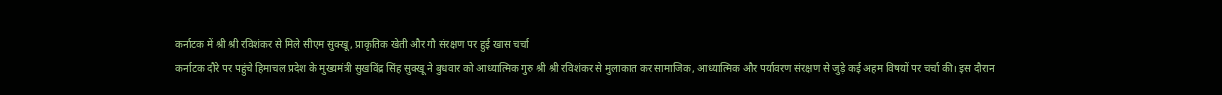कर्नाटक में श्री श्री रविशंकर से मिले सीएम सुक्खू, प्राकृतिक खेती और गौ संरक्षण पर हुई खास चर्चा
कर्नाटक दौरे पर पहुंचे हिमाचल प्रदेश के मुख्यमंत्री सुखविंद्र सिंह सुक्खू ने बुधवार को आध्यात्मिक गुरु श्री श्री रविशंकर से मुलाकात कर सामाजिक, आध्यात्मिक और पर्यावरण संरक्षण से जुड़े कई अहम विषयों पर चर्चा की। इस दौरान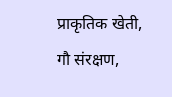प्राकृतिक खेती, गौ संरक्षण,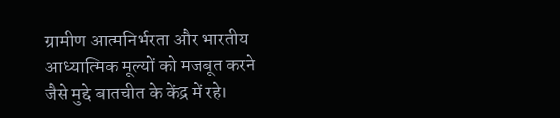ग्रामीण आत्मनिर्भरता और भारतीय आध्यात्मिक मूल्यों को मजबूत करने जैसे मुद्दे बातचीत के केंद्र में रहे।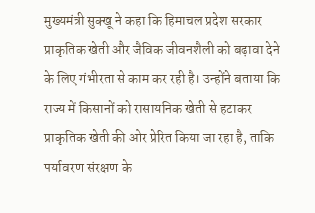मुख्यमंत्री सुक्खू ने कहा कि हिमाचल प्रदेश सरकार प्राकृतिक खेती और जैविक जीवनशैली को बढ़ावा देने के लिए गंभीरता से काम कर रही है। उन्होंने बताया कि राज्य में किसानों को रासायनिक खेती से हटाकर प्राकृतिक खेती की ओर प्रेरित किया जा रहा है, ताकि पर्यावरण संरक्षण के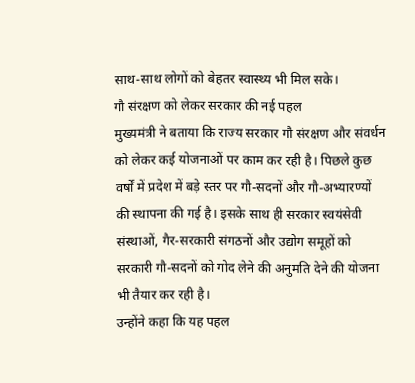साथ-साथ लोगों को बेहतर स्वास्थ्य भी मिल सके।
गौ संरक्षण को लेकर सरकार की नई पहल
मुख्यमंत्री ने बताया कि राज्य सरकार गौ संरक्षण और संवर्धन को लेकर कई योजनाओं पर काम कर रही है। पिछले कुछ वर्षों में प्रदेश में बड़े स्तर पर गौ-सदनों और गौ-अभ्यारण्यों की स्थापना की गई है। इसके साथ ही सरकार स्वयंसेवी संस्थाओं, गैर-सरकारी संगठनों और उद्योग समूहों को सरकारी गौ-सदनों को गोद लेने की अनुमति देने की योजना भी तैयार कर रही है।
उन्होंने कहा कि यह पहल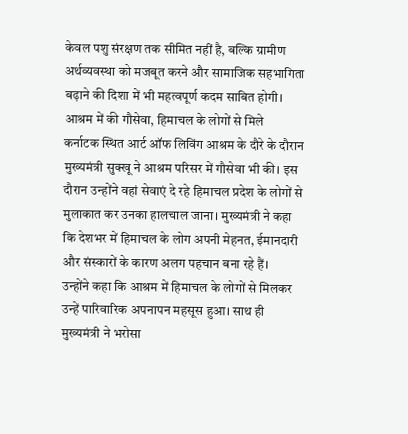केवल पशु संरक्षण तक सीमित नहीं है, बल्कि ग्रामीण अर्थव्यवस्था को मजबूत करने और सामाजिक सहभागिता बढ़ाने की दिशा में भी महत्वपूर्ण कदम साबित होगी।
आश्रम में की गौसेवा, हिमाचल के लोगों से मिले
कर्नाटक स्थित आर्ट ऑफ लिविंग आश्रम के दौरे के दौरान मुख्यमंत्री सुक्खू ने आश्रम परिसर में गौसेवा भी की। इस दौरान उन्होंने वहां सेवाएं दे रहे हिमाचल प्रदेश के लोगों से मुलाकात कर उनका हालचाल जाना। मुख्यमंत्री ने कहा कि देशभर में हिमाचल के लोग अपनी मेहनत, ईमानदारी और संस्कारों के कारण अलग पहचान बना रहे हैं।
उन्होंने कहा कि आश्रम में हिमाचल के लोगों से मिलकर उन्हें पारिवारिक अपनापन महसूस हुआ। साथ ही मुख्यमंत्री ने भरोसा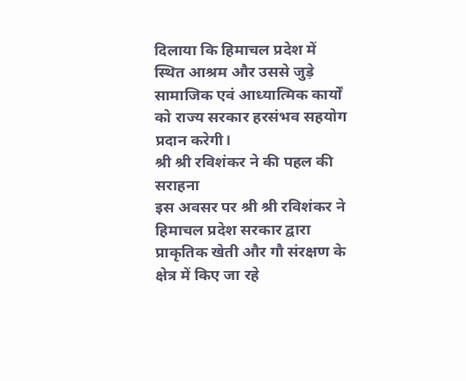दिलाया कि हिमाचल प्रदेश में स्थित आश्रम और उससे जुड़े सामाजिक एवं आध्यात्मिक कार्यों को राज्य सरकार हरसंभव सहयोग प्रदान करेगी।
श्री श्री रविशंकर ने की पहल की सराहना
इस अवसर पर श्री श्री रविशंकर ने हिमाचल प्रदेश सरकार द्वारा प्राकृतिक खेती और गौ संरक्षण के क्षेत्र में किए जा रहे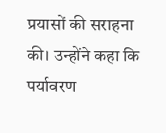प्रयासों की सराहना की। उन्होंने कहा कि पर्यावरण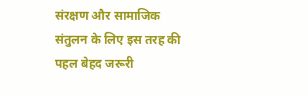संरक्षण और सामाजिक संतुलन के लिए इस तरह की पहल बेहद जरूरी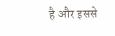है और इससे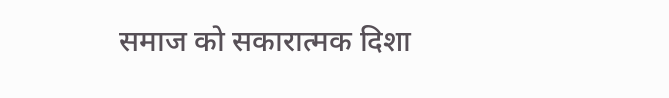समाज को सकारात्मक दिशा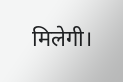मिलेगी।